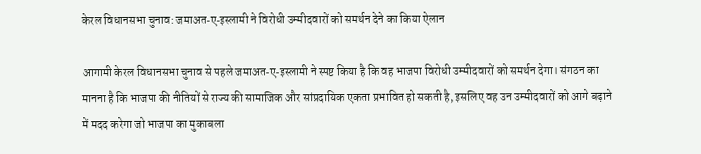केरल विधानसभा चुनाव: जमाअत‑ए‑इस्लामी ने विरोधी उम्मीदवारों को समर्थन देने का किया ऐलान

आगामी केरल विधानसभा चुनाव से पहले जमाअत‑ए‑इस्लामी ने स्पष्ट किया है कि वह भाजपा विरोधी उम्मीदवारों को समर्थन देगा। संगठन का मानना है कि भाजपा की नीतियों से राज्य की सामाजिक और सांप्रदायिक एकता प्रभावित हो सकती है, इसलिए वह उन उम्मीदवारों को आगे बढ़ाने में मदद करेगा जो भाजपा का मुकाबला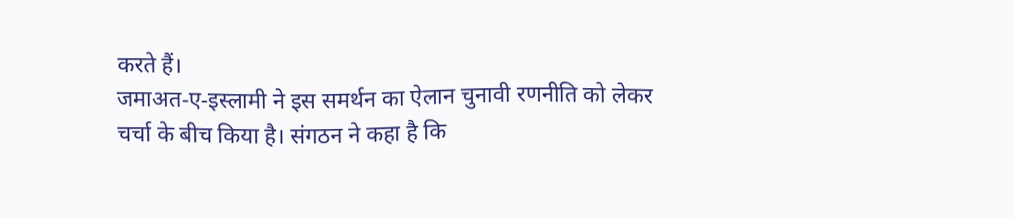करते हैं।
जमाअत‑ए‑इस्लामी ने इस समर्थन का ऐलान चुनावी रणनीति को लेकर चर्चा के बीच किया है। संगठन ने कहा है कि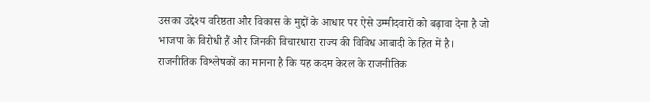उसका उद्देश्य वरिष्ठता और विकास के मुद्दों के आधार पर ऐसे उम्मीदवारों को बढ़ावा देना है जो भाजपा के विरोधी हैं और जिनकी विचारधारा राज्य की विविध आबादी के हित में है।
राजनीतिक विश्लेषकों का मानना है कि यह कदम केरल के राजनीतिक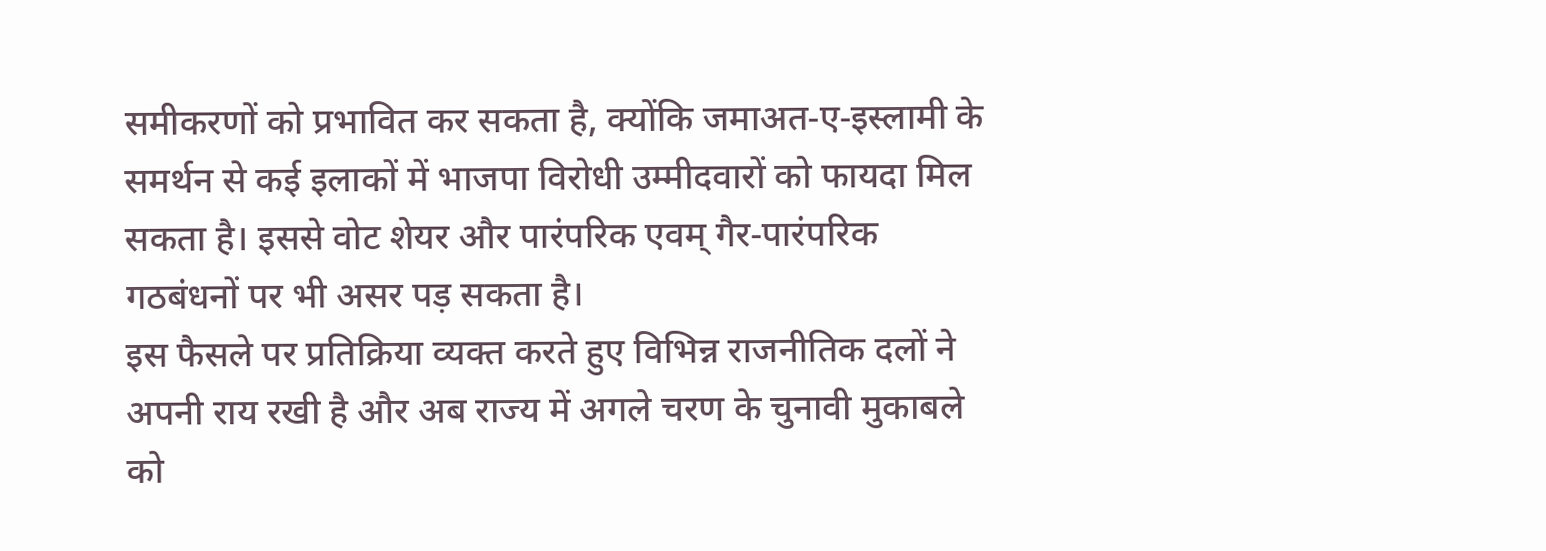समीकरणों को प्रभावित कर सकता है, क्योंकि जमाअत‑ए‑इस्लामी के समर्थन से कई इलाकों में भाजपा विरोधी उम्मीदवारों को फायदा मिल सकता है। इससे वोट शेयर और पारंपरिक एवम् गैर‑पारंपरिक गठबंधनों पर भी असर पड़ सकता है।
इस फैसले पर प्रतिक्रिया व्यक्त करते हुए विभिन्न राजनीतिक दलों ने अपनी राय रखी है और अब राज्य में अगले चरण के चुनावी मुकाबले को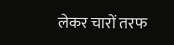लेकर चारों तरफ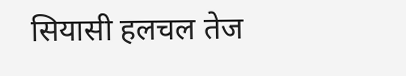सियासी हलचल तेज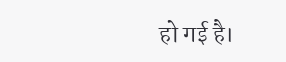हो गई है।